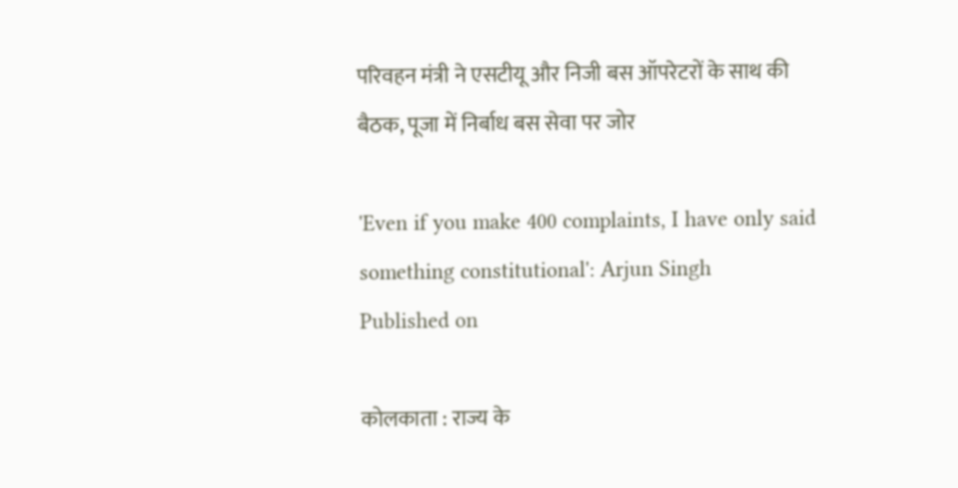परिवहन मंत्री ने एसटीयू और निजी बस ऑपरेटरों के साथ की बैठक, पूजा में निर्बाध बस सेवा पर जोर

'Even if you make 400 complaints, I have only said something constitutional': Arjun Singh
Published on

कोलकाता : राज्य के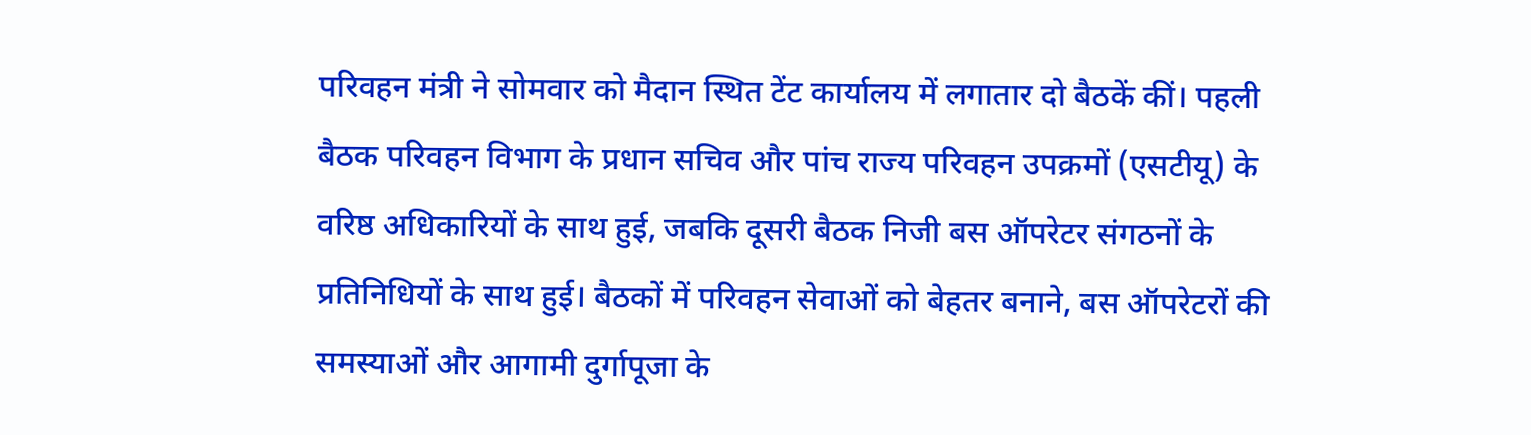परिवहन मंत्री ने सोमवार को मैदान स्थित टेंट कार्यालय में लगातार दो बैठकें कीं। पहली बैठक परिवहन विभाग के प्रधान सचिव और पांच राज्य परिवहन उपक्रमों (एसटीयू) के वरिष्ठ अधिकारियों के साथ हुई, जबकि दूसरी बैठक निजी बस ऑपरेटर संगठनों के प्रतिनिधियों के साथ हुई। बैठकों में परिवहन सेवाओं को बेहतर बनाने, बस ऑपरेटरों की समस्याओं और आगामी दुर्गापूजा के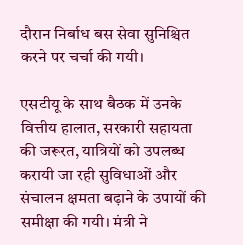दौरान निर्बाध बस सेवा सुनिश्चित करने पर चर्चा की गयी।

एसटीयू के साथ बैठक में उनके वित्तीय हालात, सरकारी सहायता की जरूरत, यात्रियों को उपलब्ध करायी जा रही सुविधाओं और संचालन क्षमता बढ़ाने के उपायों की समीक्षा की गयी। मंत्री ने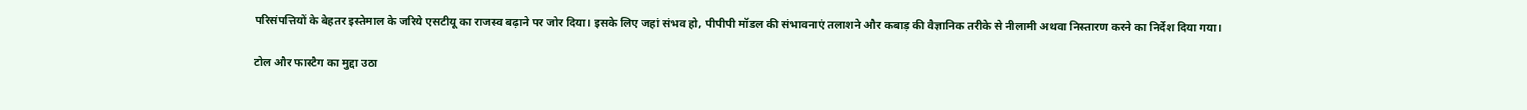परिसंपत्तियों के बेहतर इस्तेमाल के जरिये एसटीयू का राजस्व बढ़ाने पर जोर दिया। इसके लिए जहां संभव हो, पीपीपी मॉडल की संभावनाएं तलाशने और कबाड़ की वैज्ञानिक तरीके से नीलामी अथवा निस्तारण करने का निर्देश दिया गया।

टोल और फास्टैग का मुद्दा उठा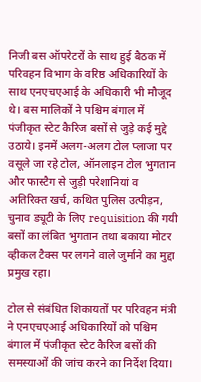निजी बस ऑपरेटरों के साथ हुई बैठक में परिवहन विभाग के वरिष्ठ अधिकारियों के साथ एनएचएआई के अधिकारी भी मौजूद थे। बस मालिकों ने पश्चिम बंगाल में पंजीकृत स्टेट कैरिज बसों से जुड़े कई मुद्दे उठाये। इनमें अलग-अलग टोल प्लाजा पर वसूले जा रहे टोल, ऑनलाइन टोल भुगतान और फास्टैग से जुड़ी परेशानियां व अतिरिक्त खर्च, कथित पुलिस उत्पीड़न, चुनाव ड्यूटी के लिए requisition की गयी बसों का लंबित भुगतान तथा बकाया मोटर व्हीकल टैक्स पर लगने वाले जुर्माने का मुद्दा प्रमुख रहा।

टोल से संबंधित शिकायतों पर परिवहन मंत्री ने एनएचएआई अधिकारियों को पश्चिम बंगाल में पंजीकृत स्टेट कैरिज बसों की समस्याओं की जांच करने का निर्देश दिया।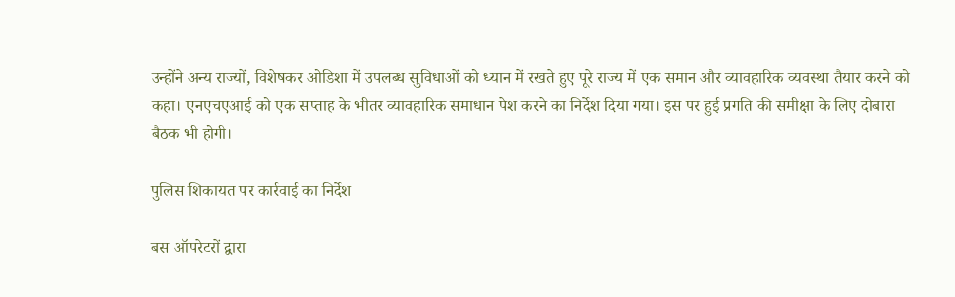उन्होंने अन्य राज्यों, विशेषकर ओडिशा में उपलब्ध सुविधाओं को ध्यान में रखते हुए पूरे राज्य में एक समान और व्यावहारिक व्यवस्था तैयार करने को कहा। एनएचएआई को एक सप्ताह के भीतर व्यावहारिक समाधान पेश करने का निर्देश दिया गया। इस पर हुई प्रगति की समीक्षा के लिए दोबारा बैठक भी होगी।

पुलिस शिकायत पर कार्रवाई का निर्देश

बस ऑपरेटरों द्वारा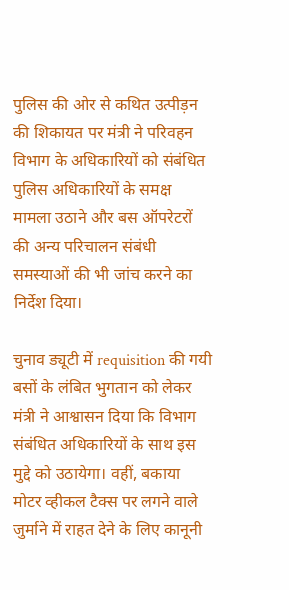पुलिस की ओर से कथित उत्पीड़न की शिकायत पर मंत्री ने परिवहन विभाग के अधिकारियों को संबंधित पुलिस अधिकारियों के समक्ष मामला उठाने और बस ऑपरेटरों की अन्य परिचालन संबंधी समस्याओं की भी जांच करने का निर्देश दिया।

चुनाव ड्यूटी में requisition की गयी बसों के लंबित भुगतान को लेकर मंत्री ने आश्वासन दिया कि विभाग संबंधित अधिकारियों के साथ इस मुद्दे को उठायेगा। वहीं, बकाया मोटर व्हीकल टैक्स पर लगने वाले जुर्माने में राहत देने के लिए कानूनी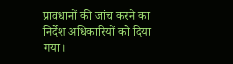प्रावधानों की जांच करने का निर्देश अधिकारियों को दिया गया।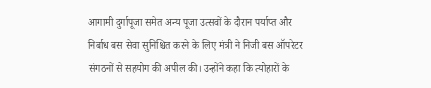आगामी दुर्गापूजा समेत अन्य पूजा उत्सवों के दौरान पर्याप्त और निर्बाध बस सेवा सुनिश्चित करने के लिए मंत्री ने निजी बस ऑपरेटर संगठनों से सहयोग की अपील की। उन्होंने कहा कि त्योहारों के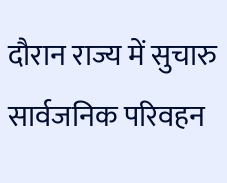दौरान राज्य में सुचारु सार्वजनिक परिवहन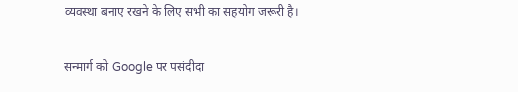व्यवस्था बनाए रखने के लिए सभी का सहयोग जरूरी है।

सन्मार्ग को Google पर पसंदीदा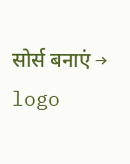सोर्स बनाएं →
logo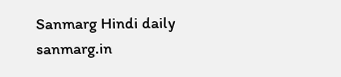Sanmarg Hindi daily
sanmarg.in